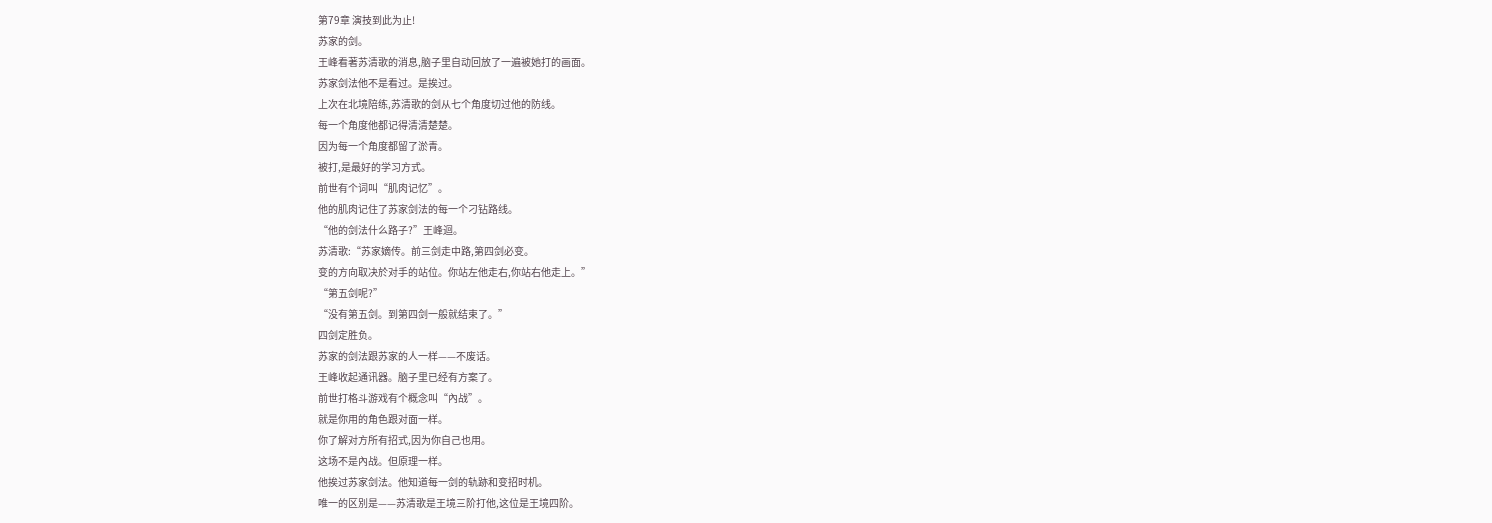第79章 演技到此为止!
苏家的剑。
王峰看著苏清歌的消息,脑子里自动回放了一遍被她打的画面。
苏家剑法他不是看过。是挨过。
上次在北境陪练,苏清歌的剑从七个角度切过他的防线。
每一个角度他都记得清清楚楚。
因为每一个角度都留了淤青。
被打,是最好的学习方式。
前世有个词叫“肌肉记忆”。
他的肌肉记住了苏家剑法的每一个刁钻路线。
“他的剑法什么路子?”王峰迴。
苏清歌:“苏家嫡传。前三剑走中路,第四剑必变。
变的方向取决於对手的站位。你站左他走右,你站右他走上。”
“第五剑呢?”
“没有第五剑。到第四剑一般就结束了。”
四剑定胜负。
苏家的剑法跟苏家的人一样——不废话。
王峰收起通讯器。脑子里已经有方案了。
前世打格斗游戏有个概念叫“內战”。
就是你用的角色跟对面一样。
你了解对方所有招式,因为你自己也用。
这场不是內战。但原理一样。
他挨过苏家剑法。他知道每一剑的轨跡和变招时机。
唯一的区別是——苏清歌是王境三阶打他,这位是王境四阶。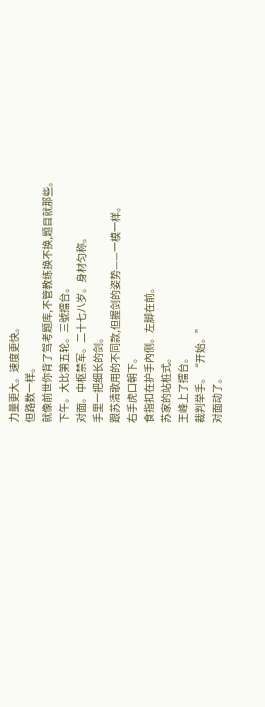力量更大。速度更快。
但路数一样。
就像前世你背了驾考题库,不管教练换不换,题目就那些。
下午。大比第五轮。三號擂台。
对面。中枢禁军。二十七八岁。身材匀称。
手里一把细长的剑。
跟苏清歌用的不同款,但握剑的姿势——一模一样。
右手虎口朝下。
食指扣在护手內侧。左脚在前。
苏家的站桩式。
王峰上了擂台。
裁判举手。“开始。”
对面动了。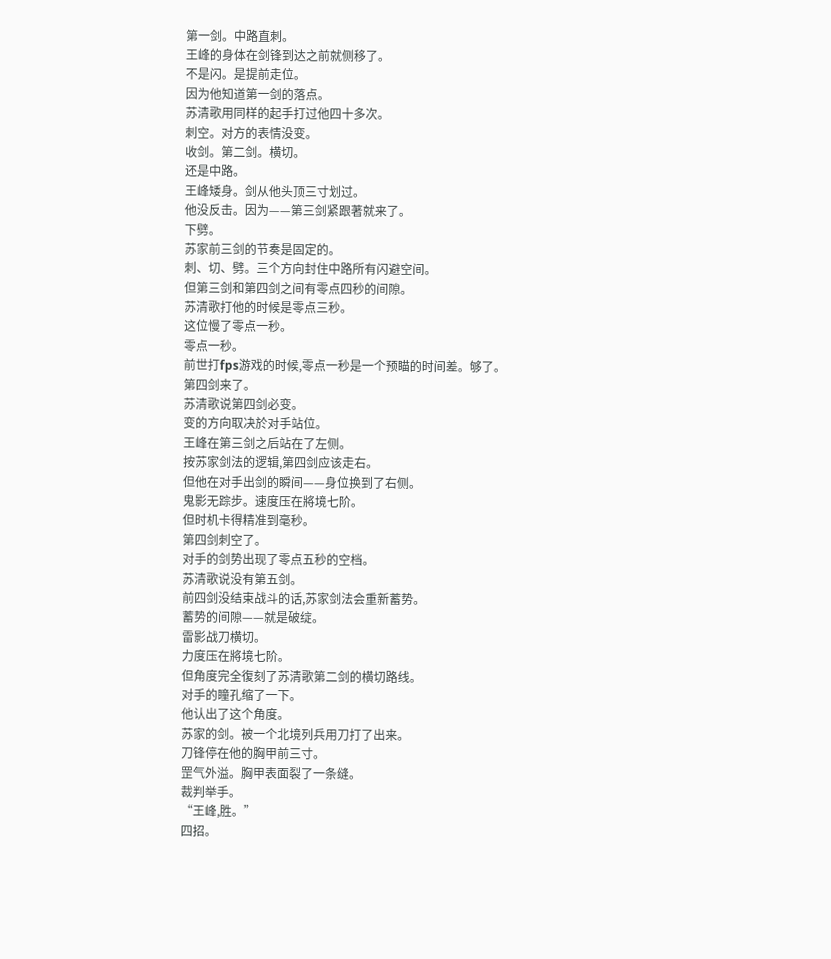第一剑。中路直刺。
王峰的身体在剑锋到达之前就侧移了。
不是闪。是提前走位。
因为他知道第一剑的落点。
苏清歌用同样的起手打过他四十多次。
刺空。对方的表情没变。
收剑。第二剑。横切。
还是中路。
王峰矮身。剑从他头顶三寸划过。
他没反击。因为——第三剑紧跟著就来了。
下劈。
苏家前三剑的节奏是固定的。
刺、切、劈。三个方向封住中路所有闪避空间。
但第三剑和第四剑之间有零点四秒的间隙。
苏清歌打他的时候是零点三秒。
这位慢了零点一秒。
零点一秒。
前世打fps游戏的时候,零点一秒是一个预瞄的时间差。够了。
第四剑来了。
苏清歌说第四剑必变。
变的方向取决於对手站位。
王峰在第三剑之后站在了左侧。
按苏家剑法的逻辑,第四剑应该走右。
但他在对手出剑的瞬间——身位换到了右侧。
鬼影无踪步。速度压在將境七阶。
但时机卡得精准到毫秒。
第四剑刺空了。
对手的剑势出现了零点五秒的空档。
苏清歌说没有第五剑。
前四剑没结束战斗的话,苏家剑法会重新蓄势。
蓄势的间隙——就是破绽。
雷影战刀横切。
力度压在將境七阶。
但角度完全復刻了苏清歌第二剑的横切路线。
对手的瞳孔缩了一下。
他认出了这个角度。
苏家的剑。被一个北境列兵用刀打了出来。
刀锋停在他的胸甲前三寸。
罡气外溢。胸甲表面裂了一条缝。
裁判举手。
“王峰,胜。”
四招。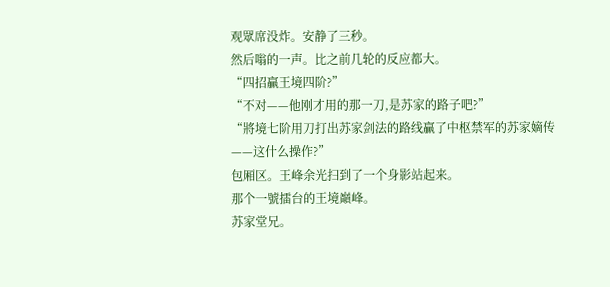观眾席没炸。安静了三秒。
然后嗡的一声。比之前几轮的反应都大。
“四招贏王境四阶?”
“不对——他刚才用的那一刀,是苏家的路子吧?”
“將境七阶用刀打出苏家剑法的路线贏了中枢禁军的苏家嫡传——这什么操作?”
包厢区。王峰余光扫到了一个身影站起来。
那个一號擂台的王境巔峰。
苏家堂兄。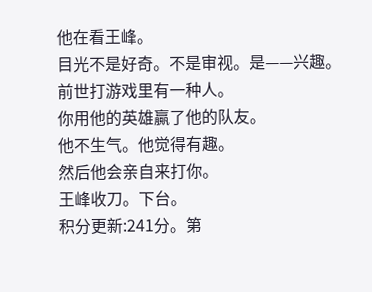他在看王峰。
目光不是好奇。不是审视。是——兴趣。
前世打游戏里有一种人。
你用他的英雄贏了他的队友。
他不生气。他觉得有趣。
然后他会亲自来打你。
王峰收刀。下台。
积分更新:241分。第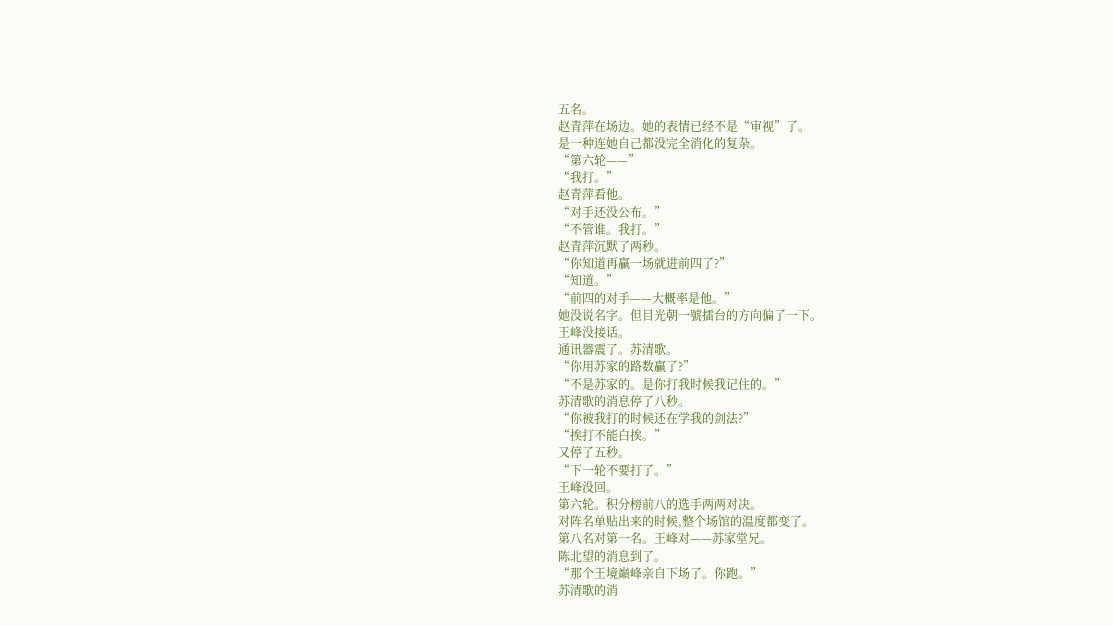五名。
赵青萍在场边。她的表情已经不是“审视”了。
是一种连她自己都没完全消化的复杂。
“第六轮——”
“我打。”
赵青萍看他。
“对手还没公布。”
“不管谁。我打。”
赵青萍沉默了两秒。
“你知道再贏一场就进前四了?”
“知道。”
“前四的对手——大概率是他。”
她没说名字。但目光朝一號擂台的方向偏了一下。
王峰没接话。
通讯器震了。苏清歌。
“你用苏家的路数贏了?”
“不是苏家的。是你打我时候我记住的。”
苏清歌的消息停了八秒。
“你被我打的时候还在学我的剑法?”
“挨打不能白挨。”
又停了五秒。
“下一轮不要打了。”
王峰没回。
第六轮。积分榜前八的选手两两对决。
对阵名单贴出来的时候,整个场馆的温度都变了。
第八名对第一名。王峰对——苏家堂兄。
陈北望的消息到了。
“那个王境巔峰亲自下场了。你跑。”
苏清歌的消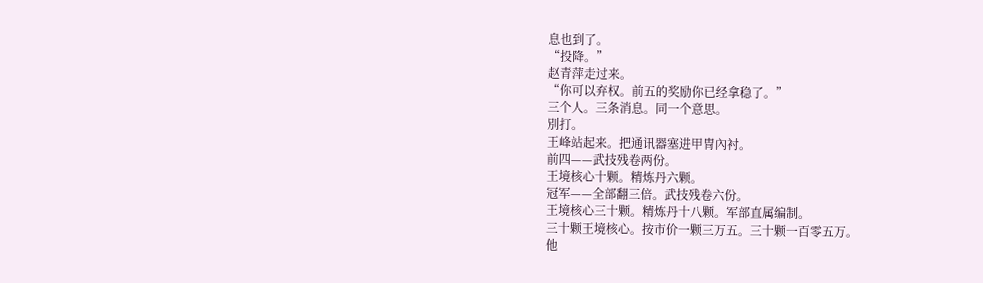息也到了。
“投降。”
赵青萍走过来。
“你可以弃权。前五的奖励你已经拿稳了。”
三个人。三条消息。同一个意思。
別打。
王峰站起来。把通讯器塞进甲冑內衬。
前四——武技残卷两份。
王境核心十颗。精炼丹六颗。
冠军——全部翻三倍。武技残卷六份。
王境核心三十颗。精炼丹十八颗。军部直属编制。
三十颗王境核心。按市价一颗三万五。三十颗一百零五万。
他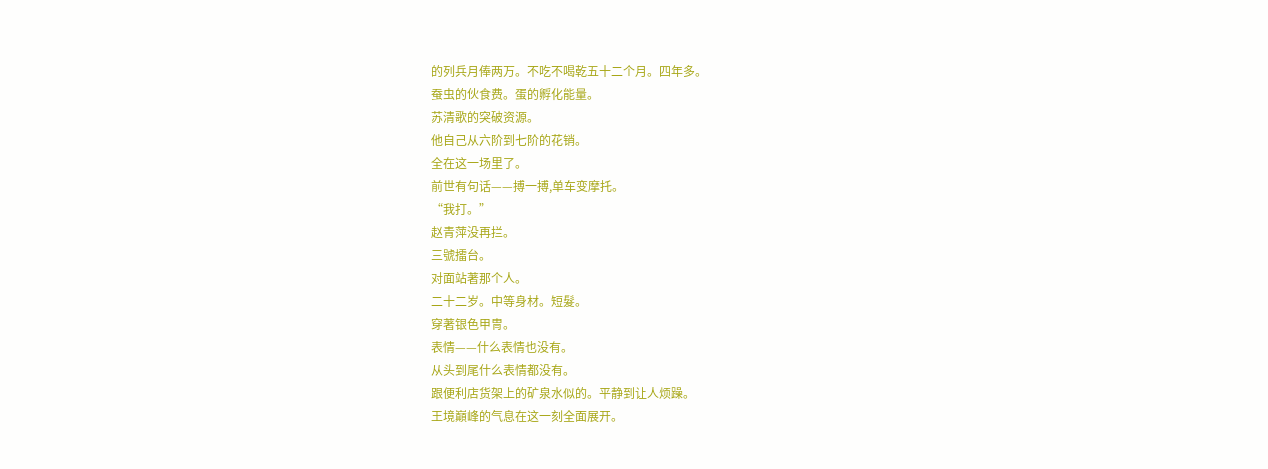的列兵月俸两万。不吃不喝乾五十二个月。四年多。
蚕虫的伙食费。蛋的孵化能量。
苏清歌的突破资源。
他自己从六阶到七阶的花销。
全在这一场里了。
前世有句话——搏一搏,单车变摩托。
“我打。”
赵青萍没再拦。
三號擂台。
对面站著那个人。
二十二岁。中等身材。短髮。
穿著银色甲冑。
表情——什么表情也没有。
从头到尾什么表情都没有。
跟便利店货架上的矿泉水似的。平静到让人烦躁。
王境巔峰的气息在这一刻全面展开。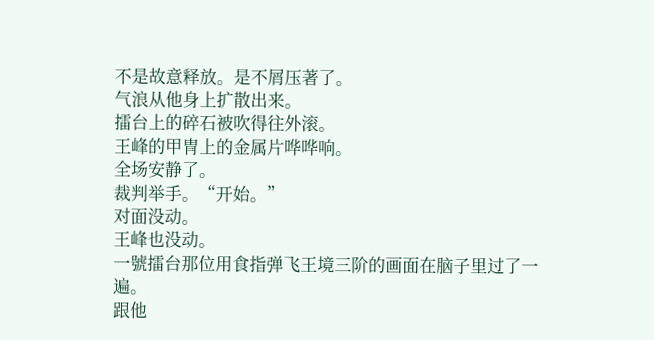不是故意释放。是不屑压著了。
气浪从他身上扩散出来。
擂台上的碎石被吹得往外滚。
王峰的甲冑上的金属片哗哗响。
全场安静了。
裁判举手。“开始。”
对面没动。
王峰也没动。
一號擂台那位用食指弹飞王境三阶的画面在脑子里过了一遍。
跟他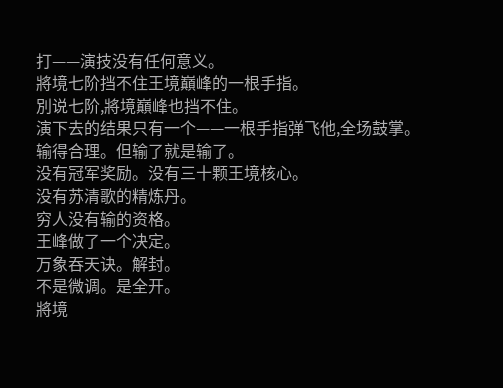打——演技没有任何意义。
將境七阶挡不住王境巔峰的一根手指。
別说七阶,將境巔峰也挡不住。
演下去的结果只有一个——一根手指弹飞他,全场鼓掌。
输得合理。但输了就是输了。
没有冠军奖励。没有三十颗王境核心。
没有苏清歌的精炼丹。
穷人没有输的资格。
王峰做了一个决定。
万象吞天诀。解封。
不是微调。是全开。
將境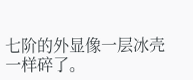七阶的外显像一层冰壳一样碎了。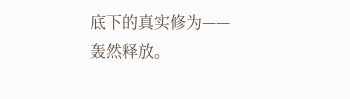底下的真实修为——轰然释放。